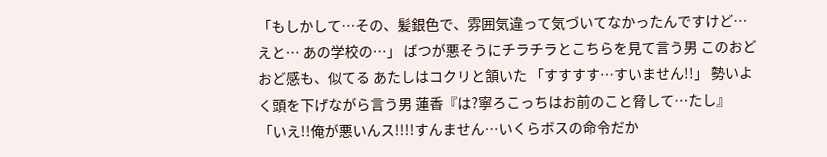「もしかして…その、髪銀色で、雰囲気違って気づいてなかったんですけど…えと… あの学校の…」 ばつが悪そうにチラチラとこちらを見て言う男 このおどおど感も、似てる あたしはコクリと頷いた 「すすすす…すいません!!」 勢いよく頭を下げながら言う男 蓮香『は?寧ろこっちはお前のこと脅して…たし』 「いえ!!俺が悪いんス!!!!すんません…いくらボスの命令だか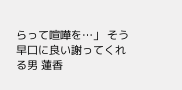らって喧嘩を…」 そう早口に良い謝ってくれる男 蓮香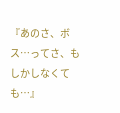『あのさ、ボス…ってさ、もしかしなくても…』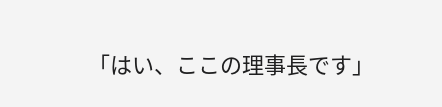「はい、ここの理事長です」